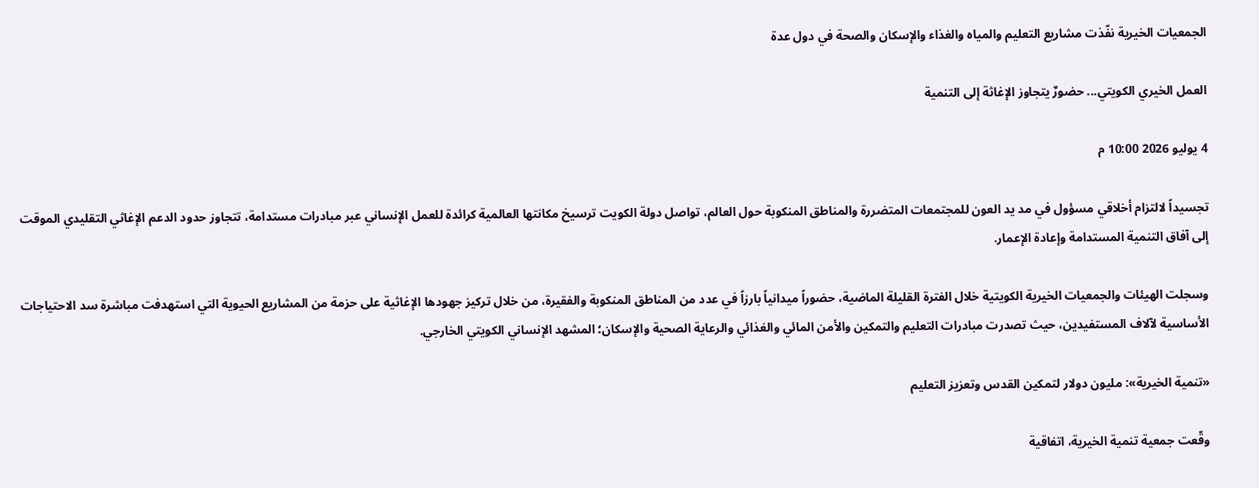الجمعيات الخيرية نفّذت مشاريع التعليم والمياه والغذاء والإسكان والصحة في دول عدة

العمل الخيري الكويتي... حضورٌ يتجاوز الإغاثة إلى التنمية

4 يوليو 2026 10:00 م

تجسيداً لالتزام أخلاقي مسؤول في مد يد العون للمجتمعات المتضررة والمناطق المنكوبة حول العالم، تواصل دولة الكويت ترسيخ مكانتها العالمية كرائدة للعمل الإنساني عبر مبادرات مستدامة، تتجاوز حدود الدعم الإغاثي التقليدي الموقت إلى آفاق التنمية المستدامة وإعادة الإعمار.

وسجلت الهيئات والجمعيات الخيرية الكويتية خلال الفترة القليلة الماضية، حضوراً ميدانياً بارزاً في عدد من المناطق المنكوبة والفقيرة، من خلال تركيز جهودها الإغاثية على حزمة من المشاريع الحيوية التي استهدفت مباشرة سد الاحتياجات الأساسية لآلاف المستفيدين، حيث تصدرت مبادرات التعليم والتمكين والأمن المائي والغذائي والرعاية الصحية والإسكان؛ المشهد الإنساني الكويتي الخارجي.

«تنمية الخيرية»: مليون دولار لتمكين القدس وتعزيز التعليم

وقّعت جمعية تنمية الخيرية، اتفاقية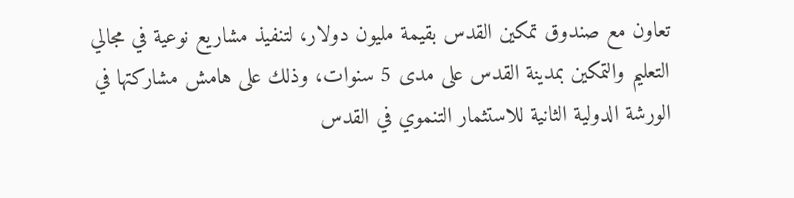تعاون مع صندوق تمكين القدس بقيمة مليون دولار، لتنفيذ مشاريع نوعية في مجالي التعليم والتمكين بمدينة القدس على مدى 5 سنوات، وذلك على هامش مشاركتها في الورشة الدولية الثانية للاستثمار التنموي في القدس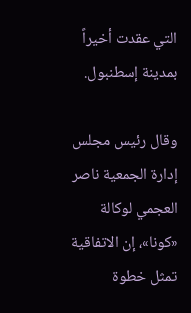التي عقدت أخيراً بمدينة إسطنبول.

وقال رئيس مجلس إدارة الجمعية ناصر العجمي لوكالة «كونا»، إن الاتفاقية تمثل خطوة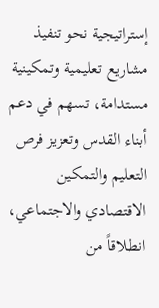إستراتيجية نحو تنفيذ مشاريع تعليمية وتمكينية مستدامة، تسهم في دعم أبناء القدس وتعزيز فرص التعليم والتمكين الاقتصادي والاجتماعي، انطلاقاً من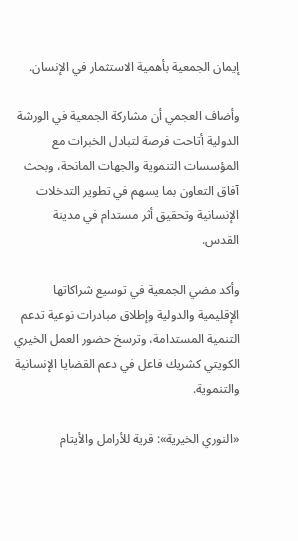إيمان الجمعية بأهمية الاستثمار في الإنسان.

وأضاف العجمي أن مشاركة الجمعية في الورشة الدولية أتاحت فرصة لتبادل الخبرات مع المؤسسات التنموية والجهات المانحة، وبحث آفاق التعاون بما يسهم في تطوير التدخلات الإنسانية وتحقيق أثر مستدام في مدينة القدس.

وأكد مضي الجمعية في توسيع شراكاتها الإقليمية والدولية وإطلاق مبادرات نوعية تدعم التنمية المستدامة، وترسخ حضور العمل الخيري الكويتي كشريك فاعل في دعم القضايا الإنسانية والتنموية.

«النوري الخيرية»: قرية للأرامل والأيتام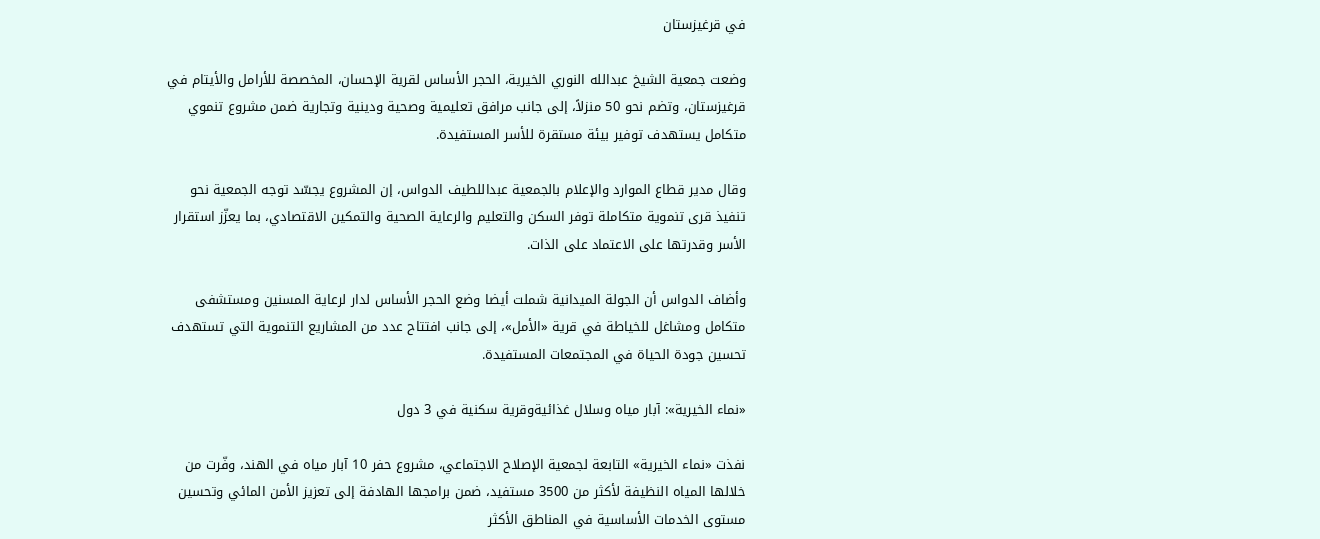في قرغيزستان

وضعت جمعية الشيخ عبدالله النوري الخيرية، الحجر الأساس لقرية الإحسان، المخصصة للأرامل والأيتام في قرغيزستان، وتضم نحو 50 منزلاً، إلى جانب مرافق تعليمية وصحية ودينية وتجارية ضمن مشروع تنموي متكامل يستهدف توفير بيئة مستقرة للأسر المستفيدة.

وقال مدير قطاع الموارد والإعلام بالجمعية عبداللطيف الدواس، إن المشروع يجسّد توجه الجمعية نحو تنفيذ قرى تنموية متكاملة توفر السكن والتعليم والرعاية الصحية والتمكين الاقتصادي، بما يعزّز استقرار الأسر وقدرتها على الاعتماد على الذات.

وأضاف الدواس أن الجولة الميدانية شملت أيضا وضع الحجر الأساس لدار لرعاية المسنين ومستشفى متكامل ومشاغل للخياطة في قرية «الأمل»، إلى جانب افتتاح عدد من المشاريع التنموية التي تستهدف تحسين جودة الحياة في المجتمعات المستفيدة.

«نماء الخيرية»: آبار مياه وسلال غذائيةوقرية سكنية في 3 دول

نفذت «نماء الخيرية» التابعة لجمعية الإصلاح الاجتماعي، مشروع حفر 10 آبار مياه في الهند، وفّرت من خلالها المياه النظيفة لأكثر من 3500 مستفيد، ضمن برامجها الهادفة إلى تعزيز الأمن المائي وتحسين مستوى الخدمات الأساسية في المناطق الأكثر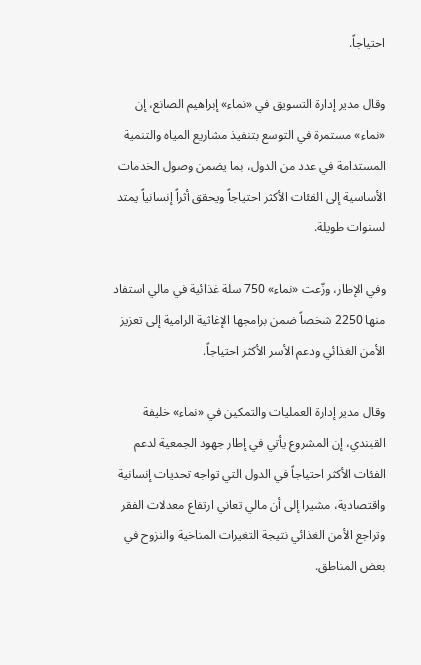احتياجاً.

وقال مدير إدارة التسويق في «نماء» إبراهيم الصانع، إن «نماء» مستمرة في التوسع بتنفيذ مشاريع المياه والتنمية المستدامة في عدد من الدول، بما يضمن وصول الخدمات الأساسية إلى الفئات الأكثر احتياجاً ويحقق أثراً إنسانياً يمتد لسنوات طويلة.

وفي الإطار، وزّعت «نماء» 750 سلة غذائية في مالي استفاد منها 2250 شخصاً ضمن برامجها الإغاثية الرامية إلى تعزيز الأمن الغذائي ودعم الأسر الأكثر احتياجاً.

وقال مدير إدارة العمليات والتمكين في «نماء» خليفة القبندي، إن المشروع يأتي في إطار جهود الجمعية لدعم الفئات الأكثر احتياجاً في الدول التي تواجه تحديات إنسانية واقتصادية، مشيرا إلى أن مالي تعاني ارتفاع معدلات الفقر وتراجع الأمن الغذائي نتيجة التغيرات المناخية والنزوح في بعض المناطق.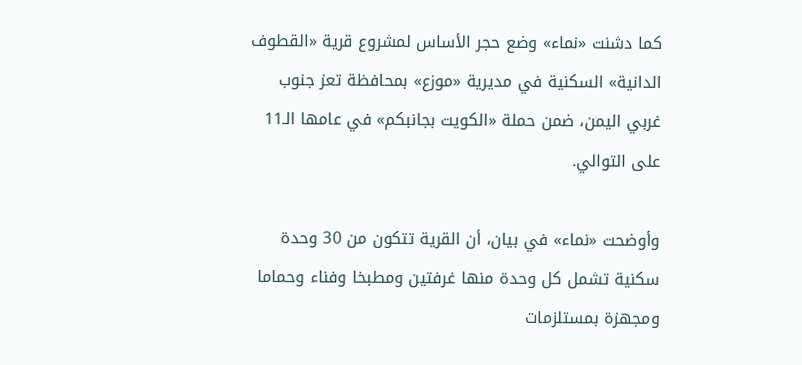كما دشنت «نماء» وضع حجر الأساس لمشروع قرية «القطوف الدانية» السكنية في مديرية «موزع» بمحافظة تعز جنوب غربي اليمن، ضمن حملة «الكويت بجانبكم» في عامها الـ11 على التوالي.

وأوضحت «نماء» في بيان، أن القرية تتكون من 30 وحدة سكنية تشمل كل وحدة منها غرفتين ومطبخا وفناء وحماما ومجهزة بمستلزمات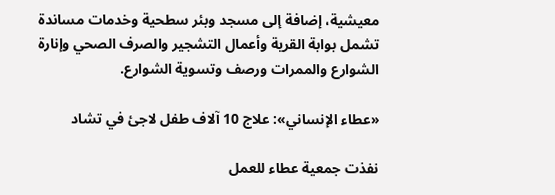معيشية، إضافة إلى مسجد وبئر سطحية وخدمات مساندة تشمل بوابة القرية وأعمال التشجير والصرف الصحي وإنارة الشوارع والممرات ورصف وتسوية الشوارع.

«عطاء الإنساني»: علاج 10 آلاف طفل لاجئ في تشاد

نفذت جمعية عطاء للعمل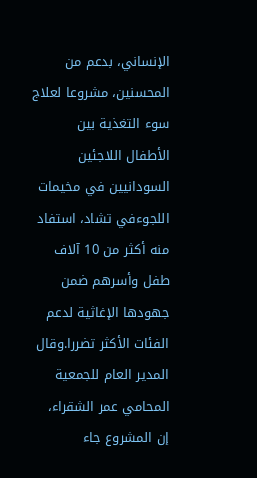الإنساني، بدعم من المحسنين، مشروعا لعلاج سوء التغذية بين الأطفال اللاجئين السودانيين في مخيمات اللجوءفي تشاد، استفاد منه أكثر من 10 آلاف طفل وأسرهم ضمن جهودها الإغاثية لدعم الفئات الأكثر تضررا.وقال المدير العام للجمعية المحامي عمر الشقراء، إن المشروع جاء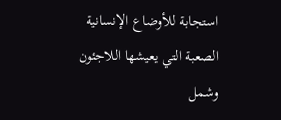استجابة للأوضاع الإنسانية الصعبة التي يعيشها اللاجئون وشمل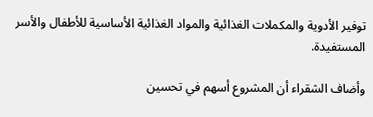توفير الأدوية والمكملات الغذائية والمواد الغذائية الأساسية للأطفال والأسر المستفيدة.

وأضاف الشقراء أن المشروع أسهم في تحسين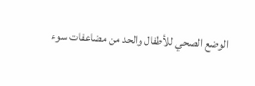الوضع الصحي للأطفال والحد من مضاعفات سوء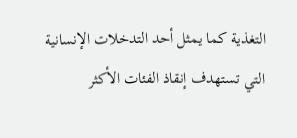التغذية كما يمثل أحد التدخلات الإنسانية التي تستهدف إنقاذ الفئات الأكثر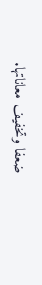ضعفا وتخفيف معاناتها.